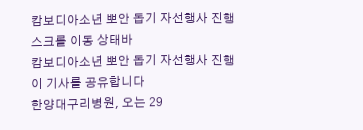캄보디아소년 뽀안 돕기 자선행사 진행
스크롤 이동 상태바
캄보디아소년 뽀안 돕기 자선행사 진행
이 기사를 공유합니다
한양대구리병원, 오는 29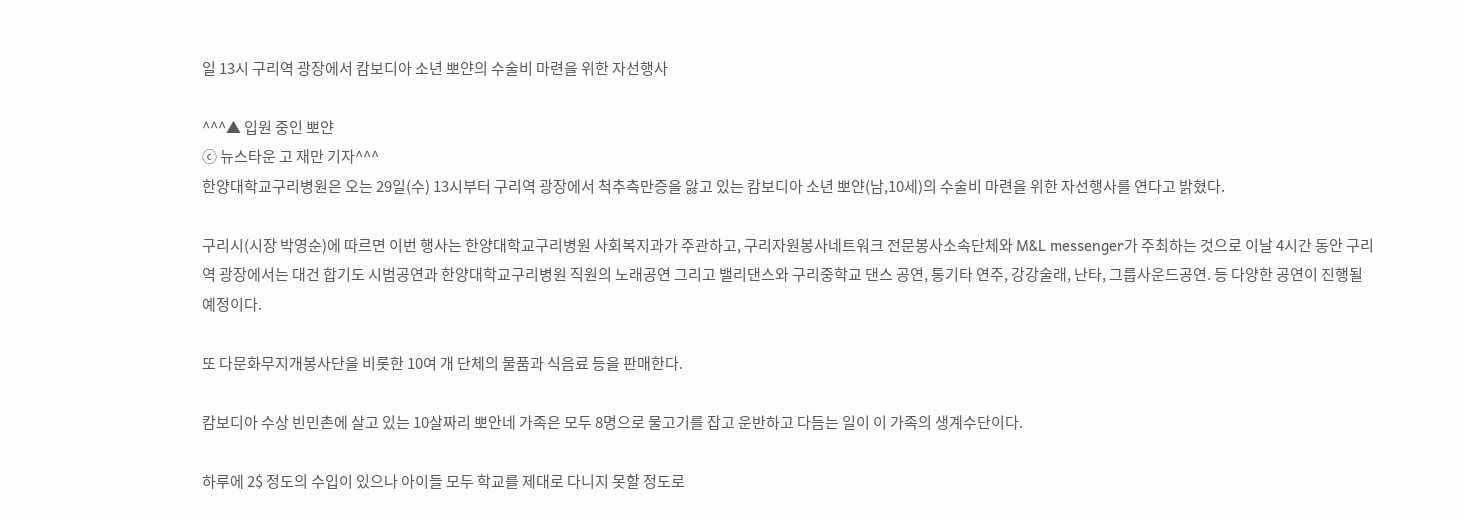일 13시 구리역 광장에서 캄보디아 소년 뽀얀의 수술비 마련을 위한 자선행사

^^^▲ 입원 중인 뽀얀
ⓒ 뉴스타운 고 재만 기자^^^
한양대학교구리병원은 오는 29일(수) 13시부터 구리역 광장에서 척추측만증을 앓고 있는 캄보디아 소년 뽀얀(남,10세)의 수술비 마련을 위한 자선행사를 연다고 밝혔다.

구리시(시장 박영순)에 따르면 이번 행사는 한양대학교구리병원 사회복지과가 주관하고, 구리자원봉사네트워크 전문봉사소속단체와 M&L messenger가 주최하는 것으로 이날 4시간 동안 구리역 광장에서는 대건 합기도 시범공연과 한양대학교구리병원 직원의 노래공연 그리고 밸리댄스와 구리중학교 댄스 공연, 통기타 연주, 강강술래, 난타, 그룹사운드공연. 등 다양한 공연이 진행될 예정이다.

또 다문화무지개봉사단을 비롯한 10여 개 단체의 물품과 식음료 등을 판매한다.

캄보디아 수상 빈민촌에 살고 있는 10살짜리 뽀안네 가족은 모두 8명으로 물고기를 잡고 운반하고 다듬는 일이 이 가족의 생계수단이다.

하루에 2$ 정도의 수입이 있으나 아이들 모두 학교를 제대로 다니지 못할 정도로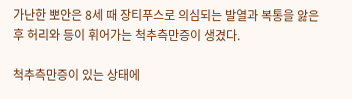가난한 뽀안은 8세 때 장티푸스로 의심되는 발열과 복통을 앓은 후 허리와 등이 휘어가는 척추측만증이 생겼다.

척추측만증이 있는 상태에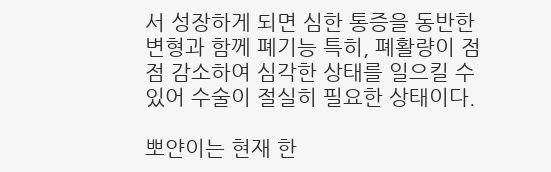서 성장하게 되면 심한 통증을 동반한 변형과 함께 폐기능 특히, 폐활량이 점점 감소하여 심각한 상태를 일으킬 수 있어 수술이 절실히 필요한 상태이다.

뽀얀이는 현재 한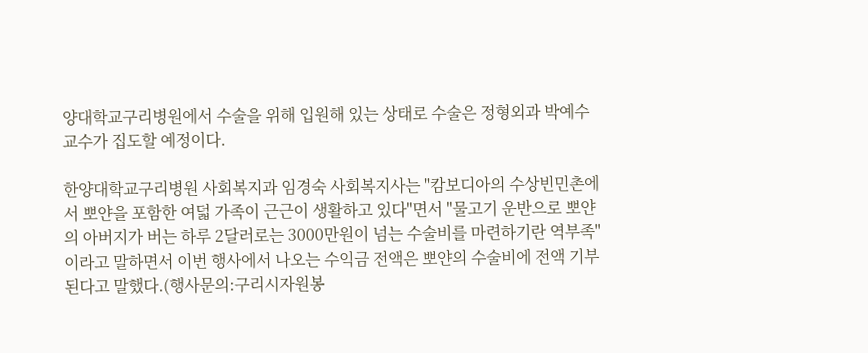양대학교구리병원에서 수술을 위해 입원해 있는 상태로 수술은 정형외과 박예수 교수가 집도할 예정이다.

한양대학교구리병원 사회복지과 임경숙 사회복지사는 "캄보디아의 수상빈민촌에서 뽀얀을 포함한 여덟 가족이 근근이 생활하고 있다"면서 "물고기 운반으로 뽀얀의 아버지가 버는 하루 2달러로는 3000만원이 넘는 수술비를 마련하기란 역부족"이라고 말하면서 이번 행사에서 나오는 수익금 전액은 뽀얀의 수술비에 전액 기부된다고 말했다.(행사문의:구리시자원봉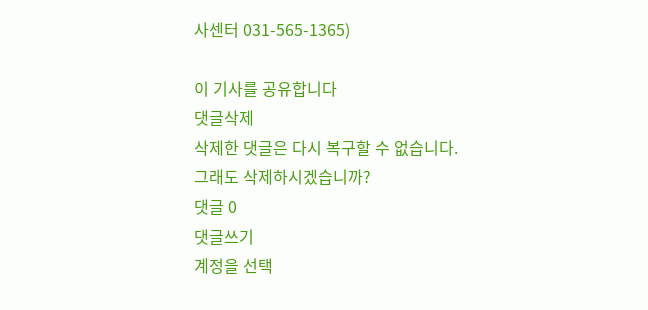사센터 031-565-1365)

이 기사를 공유합니다
댓글삭제
삭제한 댓글은 다시 복구할 수 없습니다.
그래도 삭제하시겠습니까?
댓글 0
댓글쓰기
계정을 선택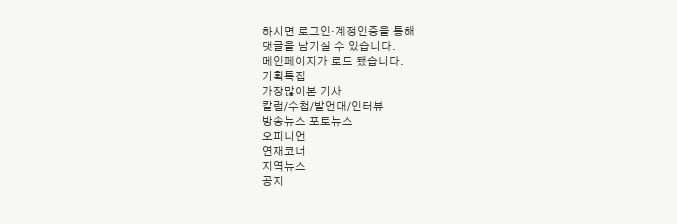하시면 로그인·계정인증을 통해
댓글을 남기실 수 있습니다.
메인페이지가 로드 됐습니다.
기획특집
가장많이본 기사
칼럼/수첩/발언대/인터뷰
방송뉴스 포토뉴스
오피니언
연재코너
지역뉴스
공지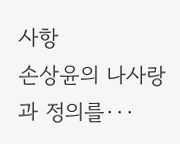사항
손상윤의 나사랑과 정의를···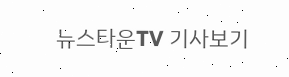뉴스타운TV 기사보기